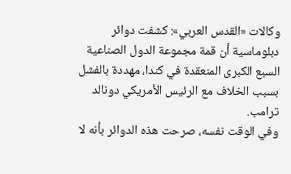وكالات «القدس العربي»: كشفت دوائر دبلوماسية أن قمة مجموعة الدول الصناعية السبع الكبرى المنعقدة في كندا، مهددة بالفشل بسبب الخلاف مع الرئيس الأمريكي دونالد ترامب.
وفي الوقت نفسه، صرحت هذه الدوائر بأنه لا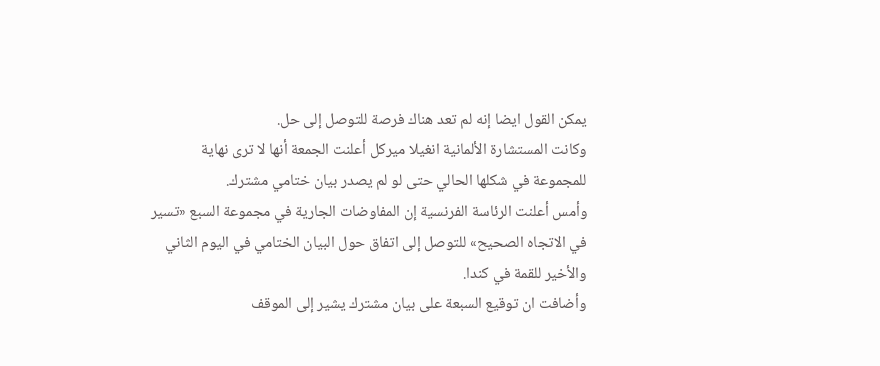يمكن القول ايضا إنه لم تعد هناك فرصة للتوصل إلى حل.
وكانت المستشارة الألمانية انغيلا ميركل أعلنت الجمعة أنها لا ترى نهاية للمجموعة في شكلها الحالي حتى لو لم يصدر بيان ختامي مشترك.
وأمس أعلنت الرئاسة الفرنسية إن المفاوضات الجارية في مجموعة السبع «تسير في الاتجاه الصحيح» للتوصل إلى اتفاق حول البيان الختامي في اليوم الثاني والأخير للقمة في كندا.
وأضافت ان توقيع السبعة على بيان مشترك يشير إلى الموقف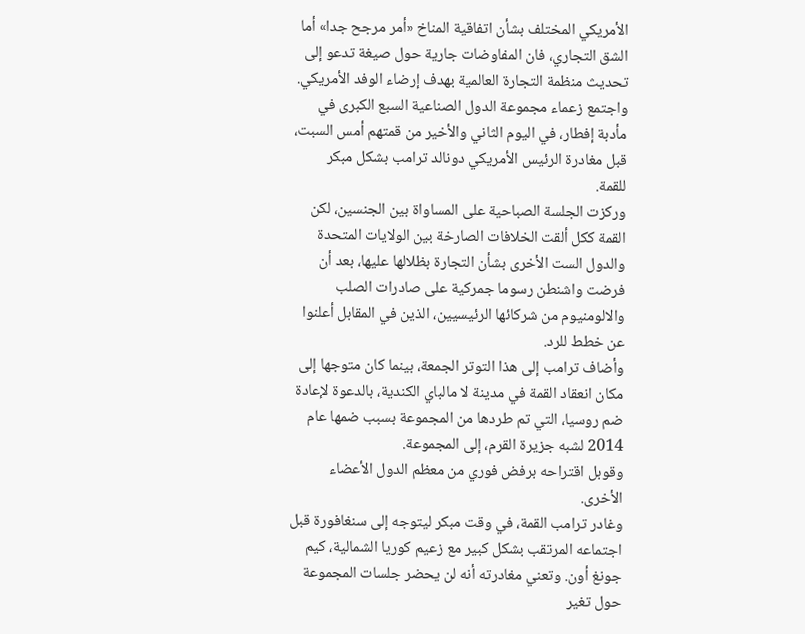الأمريكي المختلف بشأن اتفاقية المناخ «أمر مرجح جدا» أما الشق التجاري، فان المفاوضات جارية حول صيغة تدعو إلى تحديث منظمة التجارة العالمية بهدف إرضاء الوفد الأمريكي.
واجتمع زعماء مجموعة الدول الصناعية السبع الكبرى في مأدبة إفطار، في اليوم الثاني والأخير من قمتهم أمس السبت، قبل مغادرة الرئيس الأمريكي دونالد ترامب بشكل مبكر للقمة.
وركزت الجلسة الصباحية على المساواة بين الجنسين، لكن القمة ككل ألقت الخلافات الصارخة بين الولايات المتحدة والدول الست الأخرى بشأن التجارة بظلالها عليها، بعد أن فرضت واشنطن رسوما جمركية على صادرات الصلب والالومنيوم من شركائها الرئيسيين، الذين في المقابل أعلنوا عن خطط للرد.
وأضاف ترامب إلى هذا التوتر الجمعة، بينما كان متوجها إلى مكان انعقاد القمة في مدينة لا مالباي الكندية، بالدعوة لإعادة ضم روسيا، التي تم طردها من المجموعة بسبب ضمها عام 2014 لشبه جزيرة القرم، إلى المجموعة.
وقوبل اقتراحه برفض فوري من معظم الدول الأعضاء الأخرى.
وغادر ترامب القمة، في وقت مبكر ليتوجه إلى سنغافورة قبل اجتماعه المرتقب بشكل كبير مع زعيم كوريا الشمالية، كيم جونغ أون. وتعني مغادرته أنه لن يحضر جلسات المجموعة حول تغير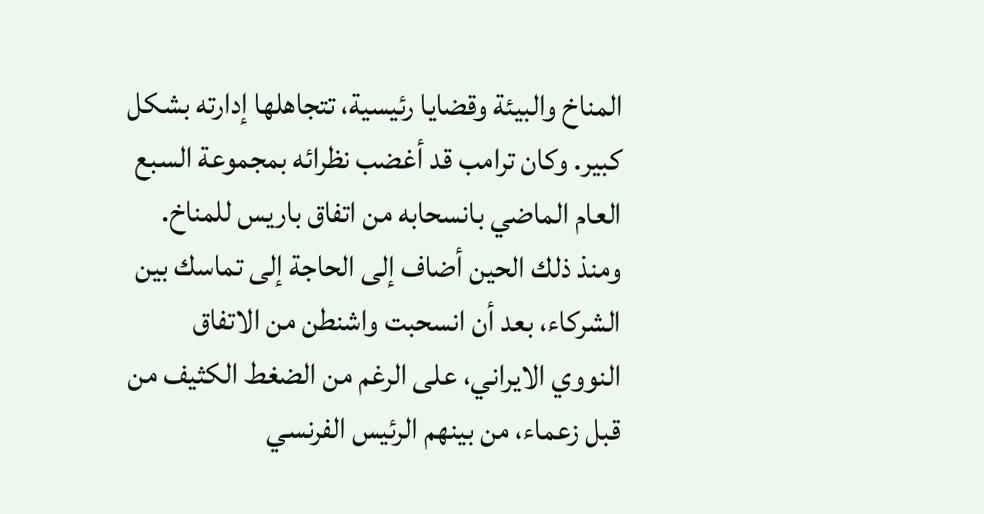المناخ والبيئة وقضايا رئيسية، تتجاهلها إدارته بشكل كبير. وكان ترامب قد أغضب نظرائه بمجموعة السبع العام الماضي بانسحابه من اتفاق باريس للمناخ.
ومنذ ذلك الحين أضاف إلى الحاجة إلى تماسك بين الشركاء، بعد أن انسحبت واشنطن من الاتفاق النووي الايراني، على الرغم من الضغط الكثيف من قبل زعماء، من بينهم الرئيس الفرنسي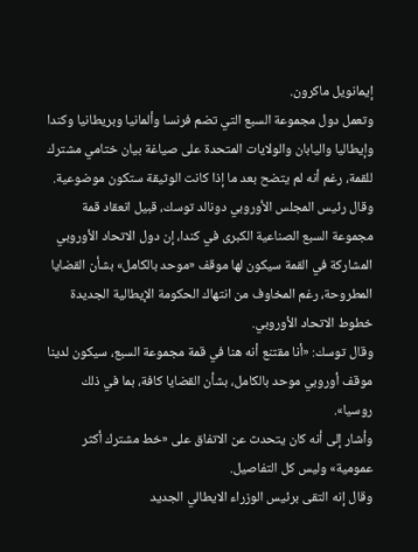إيمانويل ماكرون.
وتعمل دول مجموعة السبع التي تضم فرنسا وألمانيا وبريطانيا وكندا وإيطاليا واليابان والولايات المتحدة على صياغة بيان ختامي مشترك للقمة، رغم أنه لم يتضح بعد ما إذا كانت الوثيقة ستكون موضوعية.
وقال رئيس المجلس الأوروبي دونالد توسك، قبيل انعقاد قمة مجموعة السبع الصناعية الكبرى في كندا، إن دول الاتحاد الأوروبي المشاركة في القمة سيكون لها موقف «موحد بالكامل» بشأن القضايا المطروحة، رغم المخاوف من انتهاك الحكومة الإيطالية الجديدة خطوط الاتحاد الأوروبي.
وقال توسك: «أنا مقتنع أنه هنا في قمة مجموعة السبع، سيكون لدينا موقف أوروبي موحد بالكامل، بشأن القضايا كافة، بما في ذلك روسيا».
وأشار إلى أنه كان يتحدث عن الاتفاق على «خط مشترك أكثر عمومية» وليس كل التفاصيل.
وقال إنه التقى برئيس الوزراء الايطالي الجديد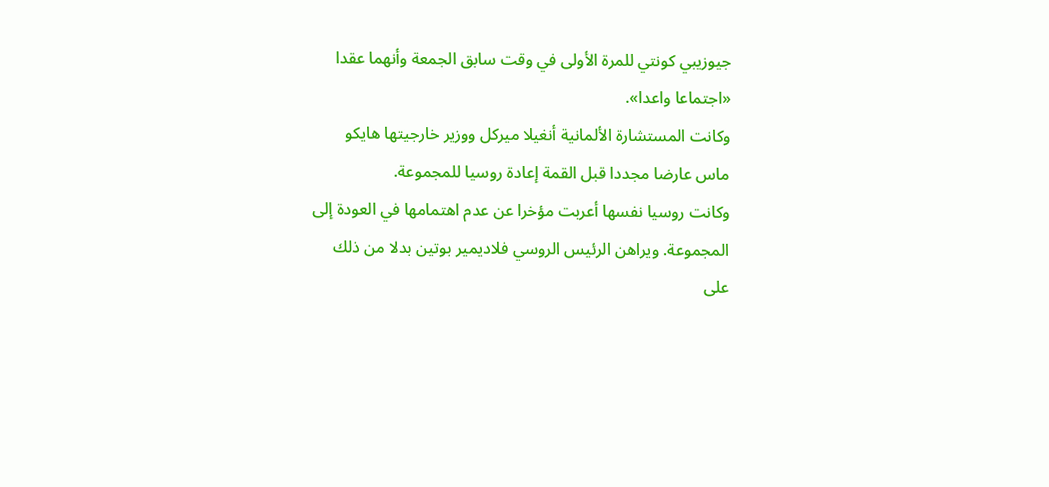جيوزيبي كونتي للمرة الأولى في وقت سابق الجمعة وأنهما عقدا «اجتماعا واعدا».
وكانت المستشارة الألمانية أنغيلا ميركل ووزير خارجيتها هايكو ماس عارضا مجددا قبل القمة إعادة روسيا للمجموعة.
وكانت روسيا نفسها أعربت مؤخرا عن عدم اهتمامها في العودة إلى المجموعة. ويراهن الرئيس الروسي فلاديمير بوتين بدلا من ذلك على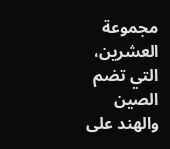مجموعة العشرين، التي تضم الصين والهند على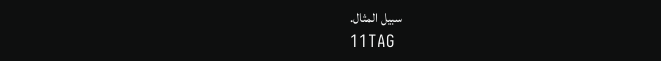سبيل المثال.
11TAG